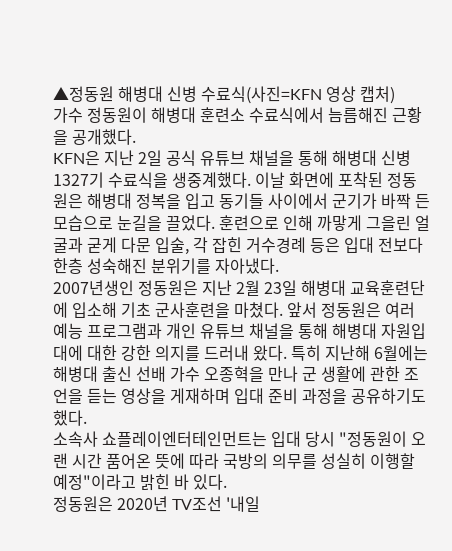▲정동원 해병대 신병 수료식(사진=KFN 영상 캡처)
가수 정동원이 해병대 훈련소 수료식에서 늠름해진 근황을 공개했다.
KFN은 지난 2일 공식 유튜브 채널을 통해 해병대 신병 1327기 수료식을 생중계했다. 이날 화면에 포착된 정동원은 해병대 정복을 입고 동기들 사이에서 군기가 바짝 든 모습으로 눈길을 끌었다. 훈련으로 인해 까맣게 그을린 얼굴과 굳게 다문 입술, 각 잡힌 거수경례 등은 입대 전보다 한층 성숙해진 분위기를 자아냈다.
2007년생인 정동원은 지난 2월 23일 해병대 교육훈련단에 입소해 기초 군사훈련을 마쳤다. 앞서 정동원은 여러 예능 프로그램과 개인 유튜브 채널을 통해 해병대 자원입대에 대한 강한 의지를 드러내 왔다. 특히 지난해 6월에는 해병대 출신 선배 가수 오종혁을 만나 군 생활에 관한 조언을 듣는 영상을 게재하며 입대 준비 과정을 공유하기도 했다.
소속사 쇼플레이엔터테인먼트는 입대 당시 "정동원이 오랜 시간 품어온 뜻에 따라 국방의 의무를 성실히 이행할 예정"이라고 밝힌 바 있다.
정동원은 2020년 TV조선 '내일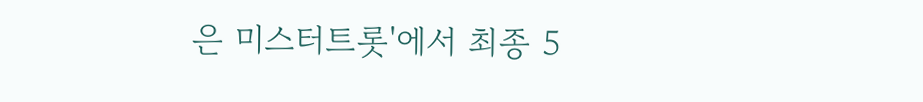은 미스터트롯'에서 최종 5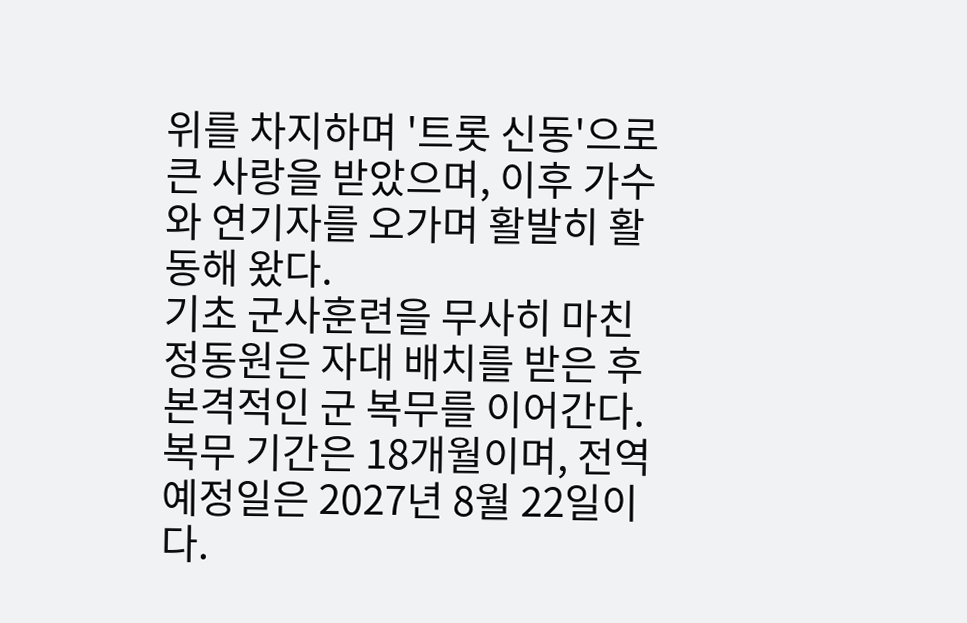위를 차지하며 '트롯 신동'으로 큰 사랑을 받았으며, 이후 가수와 연기자를 오가며 활발히 활동해 왔다.
기초 군사훈련을 무사히 마친 정동원은 자대 배치를 받은 후 본격적인 군 복무를 이어간다. 복무 기간은 18개월이며, 전역 예정일은 2027년 8월 22일이다.